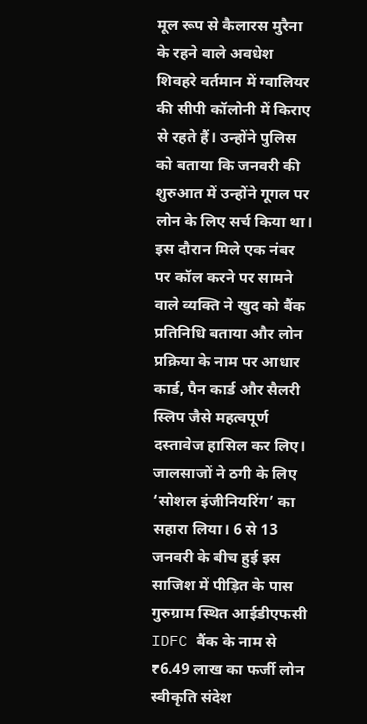मूल रूप से कैलारस मुरैना के रहने वाले अवधेश शिवहरे वर्तमान में ग्वालियर की सीपी कॉलोनी में किराए से रहते हैं। उन्होंने पुलिस को बताया कि जनवरी की शुरुआत में उन्होंने गूगल पर लोन के लिए सर्च किया था। इस दौरान मिले एक नंबर पर कॉल करने पर सामने वाले व्यक्ति ने खुद को बैंक प्रतिनिधि बताया और लोन प्रक्रिया के नाम पर आधार कार्ड, पैन कार्ड और सैलरी स्लिप जैसे महत्वपूर्ण दस्तावेज हासिल कर लिए।
जालसाजों ने ठगी के लिए ‘सोशल इंजीनियरिंग’ का सहारा लिया। 6 से 13 जनवरी के बीच हुई इस साजिश में पीड़ित के पास गुरुग्राम स्थित आईडीएफसी IDFC बैंक के नाम से ₹6.49 लाख का फर्जी लोन स्वीकृति संदेश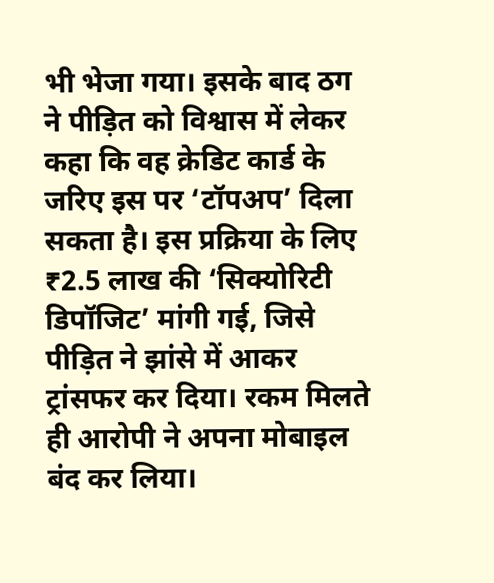भी भेजा गया। इसके बाद ठग ने पीड़ित को विश्वास में लेकर कहा कि वह क्रेडिट कार्ड के जरिए इस पर ‘टॉपअप’ दिला सकता है। इस प्रक्रिया के लिए ₹2.5 लाख की ‘सिक्योरिटी डिपॉजिट’ मांगी गई, जिसे पीड़ित ने झांसे में आकर ट्रांसफर कर दिया। रकम मिलते ही आरोपी ने अपना मोबाइल बंद कर लिया।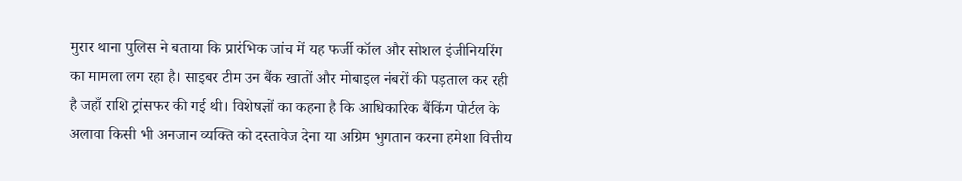मुरार थाना पुलिस ने बताया कि प्रारंभिक जांच में यह फर्जी कॉल और सोशल इंजीनियरिंग का मामला लग रहा है। साइबर टीम उन बैंक खातों और मोबाइल नंबरों की पड़ताल कर रही है जहाँ राशि ट्रांसफर की गई थी। विशेषज्ञों का कहना है कि आधिकारिक बैंकिंग पोर्टल के अलावा किसी भी अनजान व्यक्ति को दस्तावेज देना या अग्रिम भुगतान करना हमेशा वित्तीय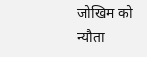जोखिम को न्यौता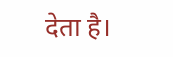देता है।